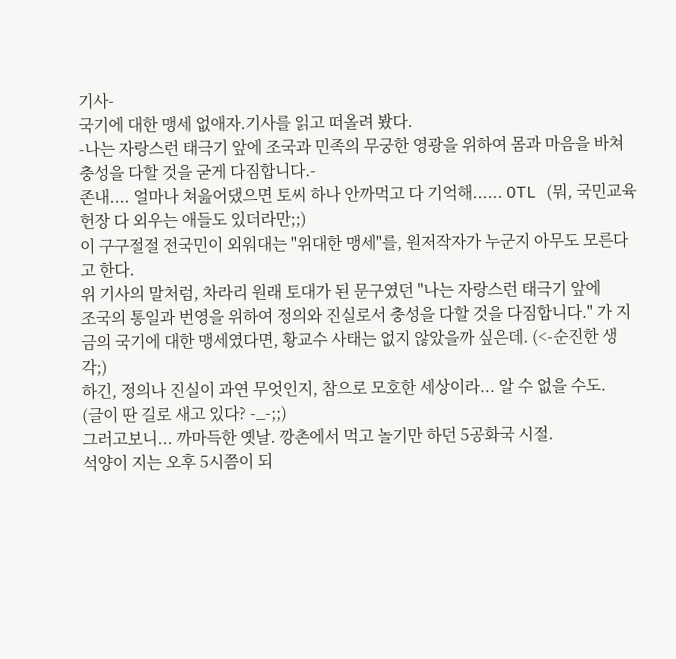기사-
국기에 대한 맹세 없애자.기사를 읽고 떠올려 봤다.
-나는 자랑스런 태극기 앞에 조국과 민족의 무궁한 영광을 위하여 몸과 마음을 바쳐 충성을 다할 것을 굳게 다짐합니다.-
존내.... 얼마나 쳐읊어댔으면 토씨 하나 안까먹고 다 기억해...... OTL (뭐, 국민교육헌장 다 외우는 애들도 있더라만;;)
이 구구절절 전국민이 외워대는 "위대한 맹세"를, 원저작자가 누군지 아무도 모른다고 한다.
위 기사의 말처럼, 차라리 원래 토대가 된 문구였던 "나는 자랑스런 태극기 앞에
조국의 통일과 번영을 위하여 정의와 진실로서 충성을 다할 것을 다짐합니다." 가 지금의 국기에 대한 맹세였다면, 황교수 사태는 없지 않았을까 싶은데. (<-순진한 생각;)
하긴, 정의나 진실이 과연 무엇인지, 참으로 모호한 세상이라... 알 수 없을 수도.
(글이 딴 길로 새고 있다? -_-;;)
그러고보니... 까마득한 옛날. 깡촌에서 먹고 놀기만 하던 5공화국 시절.
석양이 지는 오후 5시쯤이 되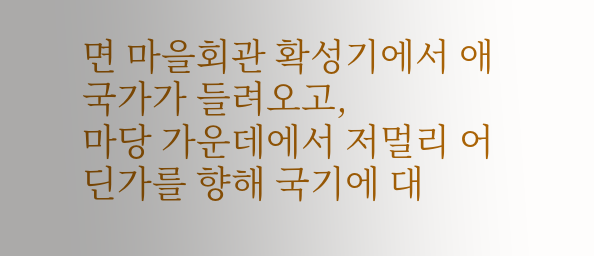면 마을회관 확성기에서 애국가가 들려오고,
마당 가운데에서 저멀리 어딘가를 향해 국기에 대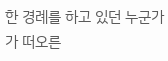한 경례를 하고 있던 누군가가 떠오른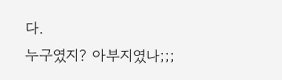다.
누구였지? 아부지였나;;;